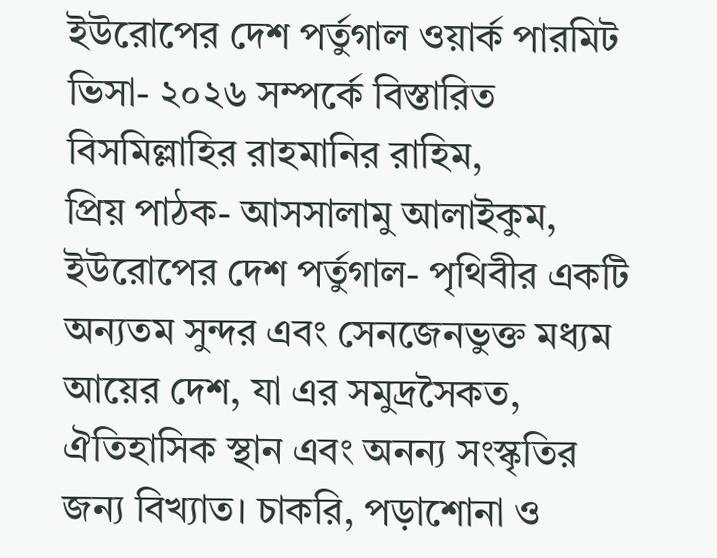ইউরোপের দেশ পর্তুগাল ওয়ার্ক পারমিট ভিসা- ২০২৬ সম্পর্কে বিস্তারিত
বিসমিল্লাহির রাহমানির রাহিম,
প্রিয় পাঠক- আসসালামু আলাইকুম, ইউরোপের দেশ পর্তুগাল- পৃথিবীর একটি অন্যতম সুন্দর এবং সেনজেনভুক্ত মধ্যম আয়ের দেশ, যা এর সমুদ্রসৈকত, ঐতিহাসিক স্থান এবং অনন্য সংস্কৃতির জন্য বিখ্যাত। চাকরি, পড়াশোনা ও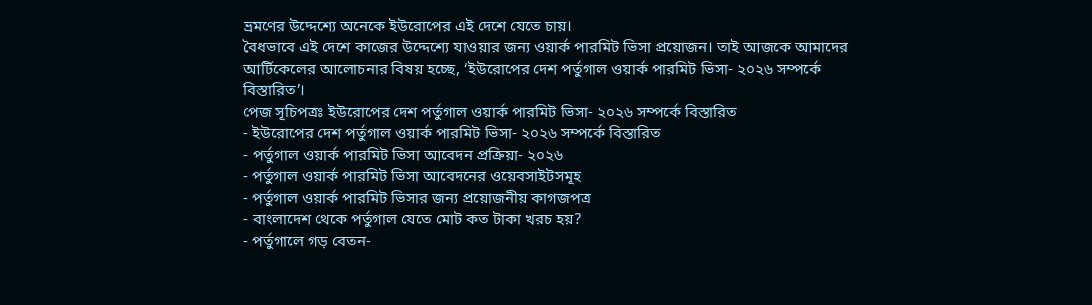ভ্রমণের উদ্দেশ্যে অনেকে ইউরোপের এই দেশে যেতে চায়।
বৈধভাবে এই দেশে কাজের উদ্দেশ্যে যাওয়ার জন্য ওয়ার্ক পারমিট ভিসা প্রয়োজন। তাই আজকে আমাদের আর্টিকেলের আলোচনার বিষয় হচ্ছে, ‘ইউরোপের দেশ পর্তুগাল ওয়ার্ক পারমিট ভিসা- ২০২৬ সম্পর্কে বিস্তারিত’।
পেজ সূচিপত্রঃ ইউরোপের দেশ পর্তুগাল ওয়ার্ক পারমিট ভিসা- ২০২৬ সম্পর্কে বিস্তারিত
- ইউরোপের দেশ পর্তুগাল ওয়ার্ক পারমিট ভিসা- ২০২৬ সম্পর্কে বিস্তারিত
- পর্তুগাল ওয়ার্ক পারমিট ভিসা আবেদন প্রক্রিয়া- ২০২৬
- পর্তুগাল ওয়ার্ক পারমিট ভিসা আবেদনের ওয়েবসাইটসমূহ
- পর্তুগাল ওয়ার্ক পারমিট ভিসার জন্য প্রয়োজনীয় কাগজপত্র
- বাংলাদেশ থেকে পর্তুগাল যেতে মোট কত টাকা খরচ হয়?
- পর্তুগালে গড় বেতন-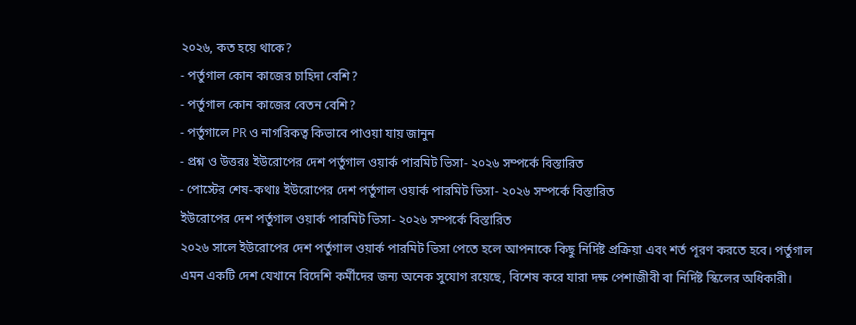২০২৬, কত হয়ে থাকে?
- পর্তুগাল কোন কাজের চাহিদা বেশি?
- পর্তুগাল কোন কাজের বেতন বেশি?
- পর্তুগালে PR ও নাগরিকত্ব কিভাবে পাওয়া যায় জানুন
- প্রশ্ন ও উত্তরঃ ইউরোপের দেশ পর্তুগাল ওয়ার্ক পারমিট ভিসা- ২০২৬ সম্পর্কে বিস্তারিত
- পোস্টের শেষ-কথাঃ ইউরোপের দেশ পর্তুগাল ওয়ার্ক পারমিট ভিসা- ২০২৬ সম্পর্কে বিস্তারিত
ইউরোপের দেশ পর্তুগাল ওয়ার্ক পারমিট ভিসা- ২০২৬ সম্পর্কে বিস্তারিত
২০২৬ সালে ইউরোপের দেশ পর্তুগাল ওয়ার্ক পারমিট ভিসা পেতে হলে আপনাকে কিছু নির্দিষ্ট প্রক্রিয়া এবং শর্ত পূরণ করতে হবে। পর্তুগাল এমন একটি দেশ যেখানে বিদেশি কর্মীদের জন্য অনেক সুযোগ রয়েছে, বিশেষ করে যারা দক্ষ পেশাজীবী বা নির্দিষ্ট স্কিলের অধিকারী।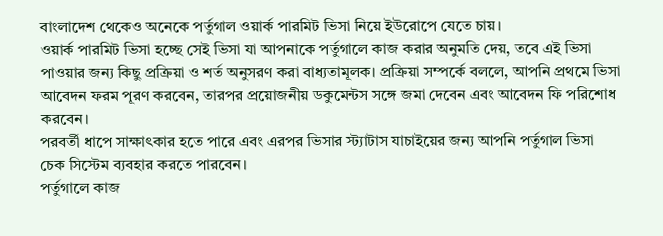বাংলাদেশ থেকেও অনেকে পর্তুগাল ওয়ার্ক পারমিট ভিসা নিয়ে ইউরোপে যেতে চায়।
ওয়ার্ক পারমিট ভিসা হচ্ছে সেই ভিসা যা আপনাকে পর্তুগালে কাজ করার অনুমতি দেয়, তবে এই ভিসা পাওয়ার জন্য কিছু প্রক্রিয়া ও শর্ত অনুসরণ করা বাধ্যতামূলক। প্রক্রিয়া সম্পর্কে বললে, আপনি প্রথমে ভিসা আবেদন ফরম পূরণ করবেন, তারপর প্রয়োজনীয় ডকুমেন্টস সঙ্গে জমা দেবেন এবং আবেদন ফি পরিশোধ করবেন।
পরবর্তী ধাপে সাক্ষাৎকার হতে পারে এবং এরপর ভিসার স্ট্যাটাস যাচাইয়ের জন্য আপনি পর্তুগাল ভিসা চেক সিস্টেম ব্যবহার করতে পারবেন।
পর্তুগালে কাজ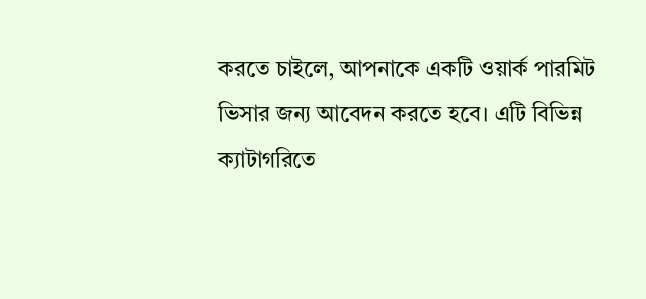করতে চাইলে, আপনাকে একটি ওয়ার্ক পারমিট ভিসার জন্য আবেদন করতে হবে। এটি বিভিন্ন ক্যাটাগরিতে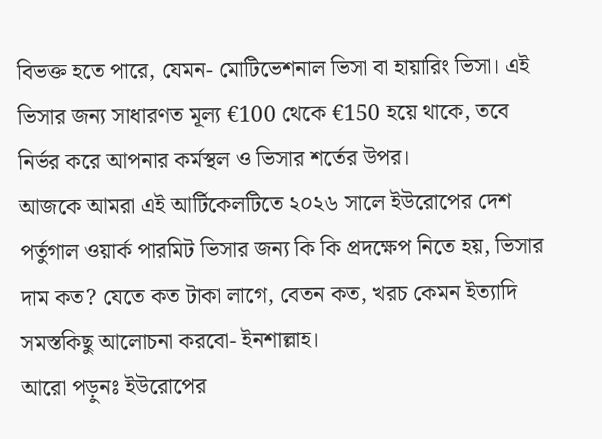বিভক্ত হতে পারে, যেমন- মোটিভেশনাল ভিসা বা হায়ারিং ভিসা। এই ভিসার জন্য সাধারণত মূল্য €100 থেকে €150 হয়ে থাকে, তবে নির্ভর করে আপনার কর্মস্থল ও ভিসার শর্তের উপর।
আজকে আমরা এই আর্টিকেলটিতে ২০২৬ সালে ইউরোপের দেশ পর্তুগাল ওয়ার্ক পারমিট ভিসার জন্য কি কি প্রদক্ষেপ নিতে হয়, ভিসার দাম কত? যেতে কত টাকা লাগে, বেতন কত, খরচ কেমন ইত্যাদি সমস্তকিছু আলোচনা করবো- ইনশাল্লাহ।
আরো পড়ুনঃ ইউরোপের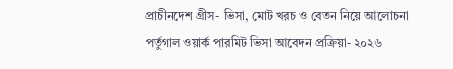প্রাচীনদেশ গ্রীস- ভিসা, মোট খরচ ও বেতন নিয়ে আলোচনা
পর্তুগাল ওয়ার্ক পারমিট ভিসা আবেদন প্রক্রিয়া- ২০২৬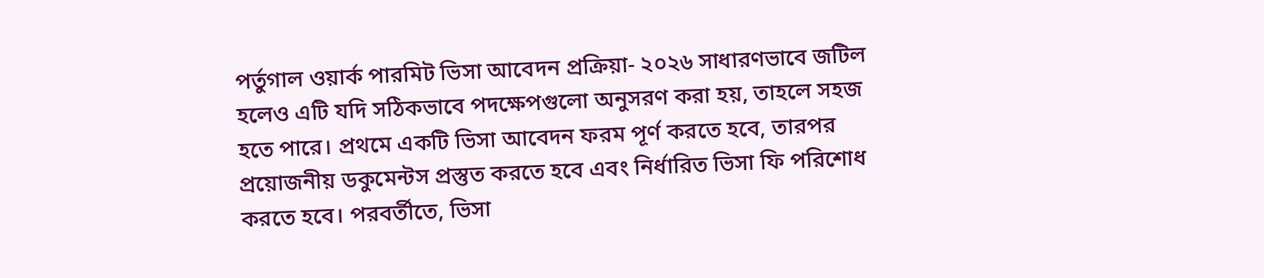পর্তুগাল ওয়ার্ক পারমিট ভিসা আবেদন প্রক্রিয়া- ২০২৬ সাধারণভাবে জটিল হলেও এটি যদি সঠিকভাবে পদক্ষেপগুলো অনুসরণ করা হয়, তাহলে সহজ হতে পারে। প্রথমে একটি ভিসা আবেদন ফরম পূর্ণ করতে হবে, তারপর প্রয়োজনীয় ডকুমেন্টস প্রস্তুত করতে হবে এবং নির্ধারিত ভিসা ফি পরিশোধ করতে হবে। পরবর্তীতে, ভিসা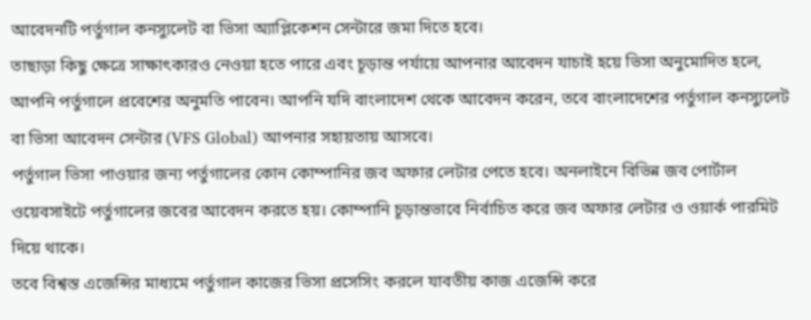আবেদনটি পর্তুগাল কনস্যুলেট বা ভিসা অ্যাপ্লিকেশন সেন্টারে জমা দিতে হবে।
তাছাড়া কিছু ক্ষেত্রে সাক্ষাৎকারও নেওয়া হতে পারে এবং চূড়ান্ত পর্যায়ে আপনার আবেদন যাচাই হয়ে ভিসা অনুমোদিত হলে, আপনি পর্তুগালে প্রবেশের অনুমতি পাবেন। আপনি যদি বাংলাদেশ থেকে আবেদন করেন, তবে বাংলাদেশের পর্তুগাল কনস্যুলেট বা ভিসা আবেদন সেন্টার (VFS Global) আপনার সহায়তায় আসবে।
পর্তুগাল ভিসা পাওয়ার জন্য পর্তুগালের কোন কোম্পানির জব অফার লেটার পেতে হবে। অনলাইনে বিভিন্ন জব পোর্টাল ওয়েবসাইটে পর্তুগালের জবের আবেদন করতে হয়। কোম্পানি চূড়ান্তভাবে নির্বাচিত করে জব অফার লেটার ও ওয়ার্ক পারমিট দিয়ে থাকে।
তবে বিশ্বস্ত এজেন্সির মাধ্যমে পর্তুগাল কাজের ভিসা প্রসেসিং করলে যাবতীয় কাজ এজেন্সি করে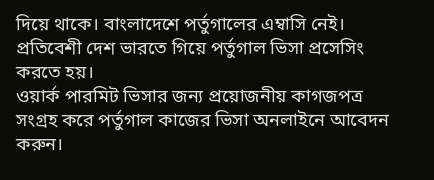দিয়ে থাকে। বাংলাদেশে পর্তুগালের এম্বাসি নেই। প্রতিবেশী দেশ ভারতে গিয়ে পর্তুগাল ভিসা প্রসেসিং করতে হয়।
ওয়ার্ক পারমিট ভিসার জন্য প্রয়োজনীয় কাগজপত্র সংগ্রহ করে পর্তুগাল কাজের ভিসা অনলাইনে আবেদন করুন।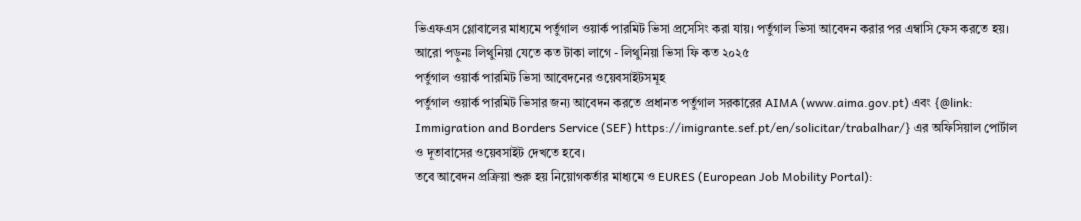ভিএফএস গ্লোবালের মাধ্যমে পর্তুগাল ওয়ার্ক পারমিট ভিসা প্রসেসিং করা যায়। পর্তুগাল ভিসা আবেদন করার পর এম্বাসি ফেস করতে হয়।
আরো পড়ুনঃ লিথুনিয়া যেতে কত টাকা লাগে - লিথুনিয়া ভিসা ফি কত ২০২৫
পর্তুগাল ওয়ার্ক পারমিট ভিসা আবেদনের ওয়েবসাইটসমূহ
পর্তুগাল ওয়ার্ক পারমিট ভিসার জন্য আবেদন করতে প্রধানত পর্তুগাল সরকারের AIMA (www.aima.gov.pt) এবং {@link: Immigration and Borders Service (SEF) https://imigrante.sef.pt/en/solicitar/trabalhar/} এর অফিসিয়াল পোর্টাল ও দূতাবাসের ওয়েবসাইট দেখতে হবে।
তবে আবেদন প্রক্রিয়া শুরু হয় নিয়োগকর্তার মাধ্যমে ও EURES (European Job Mobility Portal):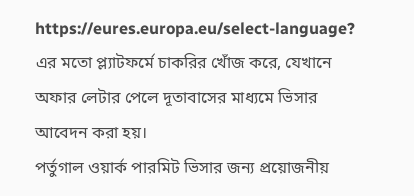https://eures.europa.eu/select-language? এর মতো প্ল্যাটফর্মে চাকরির খোঁজ করে, যেখানে অফার লেটার পেলে দূতাবাসের মাধ্যমে ভিসার আবেদন করা হয়।
পর্তুগাল ওয়ার্ক পারমিট ভিসার জন্য প্রয়োজনীয়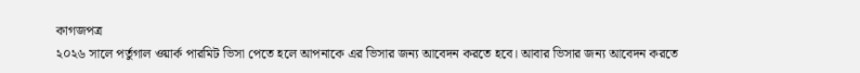কাগজপত্র
২০২৬ সালে পর্তুগাল ওয়ার্ক পারমিট ভিসা পেতে হলে আপনাকে এর ভিসার জন্য আবেদন করতে হবে। আবার ভিসার জন্য আবেদন করতে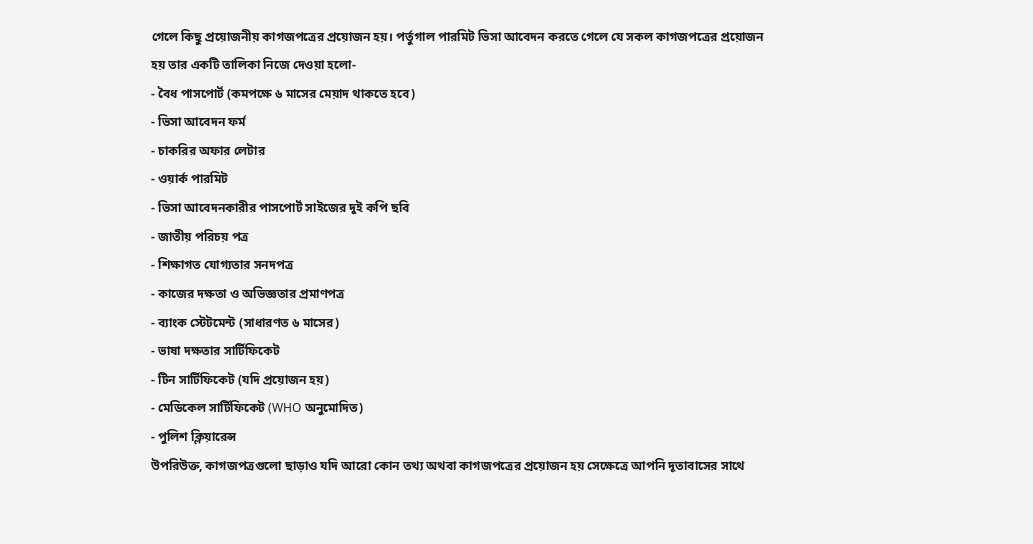গেলে কিছু প্রয়োজনীয় কাগজপত্রের প্রয়োজন হয়। পর্তুগাল পারমিট ভিসা আবেদন করতে গেলে যে সকল কাগজপত্রের প্রয়োজন হয় তার একটি তালিকা নিজে দেওয়া হলো-
- বৈধ পাসপোর্ট (কমপক্ষে ৬ মাসের মেয়াদ থাকতে হবে)
- ভিসা আবেদন ফর্ম
- চাকরির অফার লেটার
- ওয়ার্ক পারমিট
- ভিসা আবেদনকারীর পাসপোর্ট সাইজের দুই কপি ছবি
- জাতীয় পরিচয় পত্র
- শিক্ষাগত যোগ্যতার সনদপত্র
- কাজের দক্ষতা ও অভিজ্ঞতার প্রমাণপত্র
- ব্যাংক স্টেটমেন্ট (সাধারণত ৬ মাসের)
- ভাষা দক্ষতার সার্টিফিকেট
- টিন সার্টিফিকেট (যদি প্রয়োজন হয়)
- মেডিকেল সার্টিফিকেট (WHO অনুমোদিত)
- পুলিশ ক্লিয়ারেন্স
উপরিউক্ত, কাগজপত্রগুলো ছাড়াও যদি আরো কোন তথ্য অথবা কাগজপত্রের প্রয়োজন হয় সেক্ষেত্রে আপনি দূতাবাসের সাথে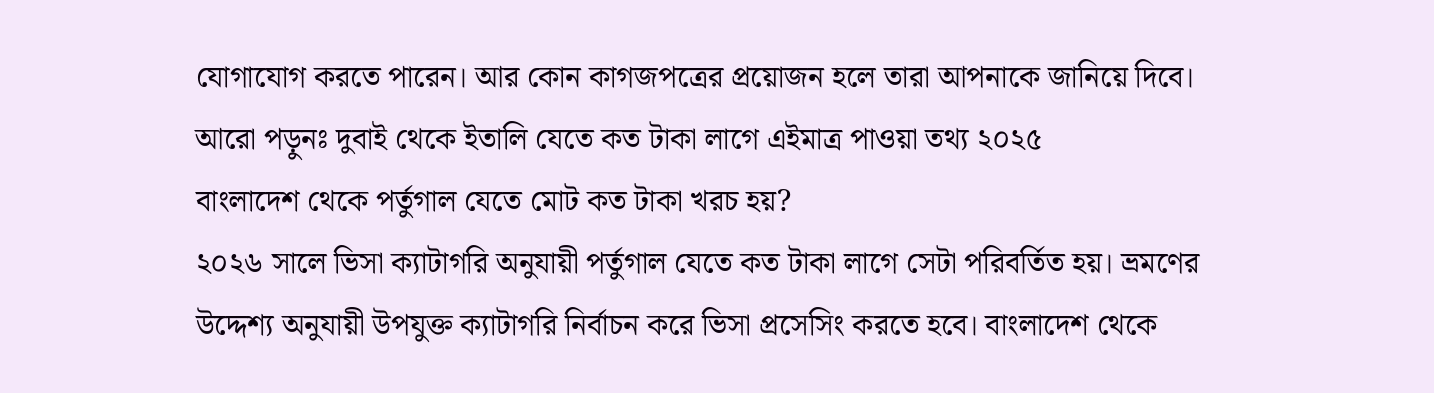যোগাযোগ করতে পারেন। আর কোন কাগজপত্রের প্রয়োজন হলে তারা আপনাকে জানিয়ে দিবে।
আরো পড়ুনঃ দুবাই থেকে ইতালি যেতে কত টাকা লাগে এইমাত্র পাওয়া তথ্য ২০২৫
বাংলাদেশ থেকে পর্তুগাল যেতে মোট কত টাকা খরচ হয়?
২০২৬ সালে ভিসা ক্যাটাগরি অনুযায়ী পর্তুগাল যেতে কত টাকা লাগে সেটা পরিবর্তিত হয়। ভ্রমণের উদ্দেশ্য অনুযায়ী উপযুক্ত ক্যাটাগরি নির্বাচন করে ভিসা প্রসেসিং করতে হবে। বাংলাদেশ থেকে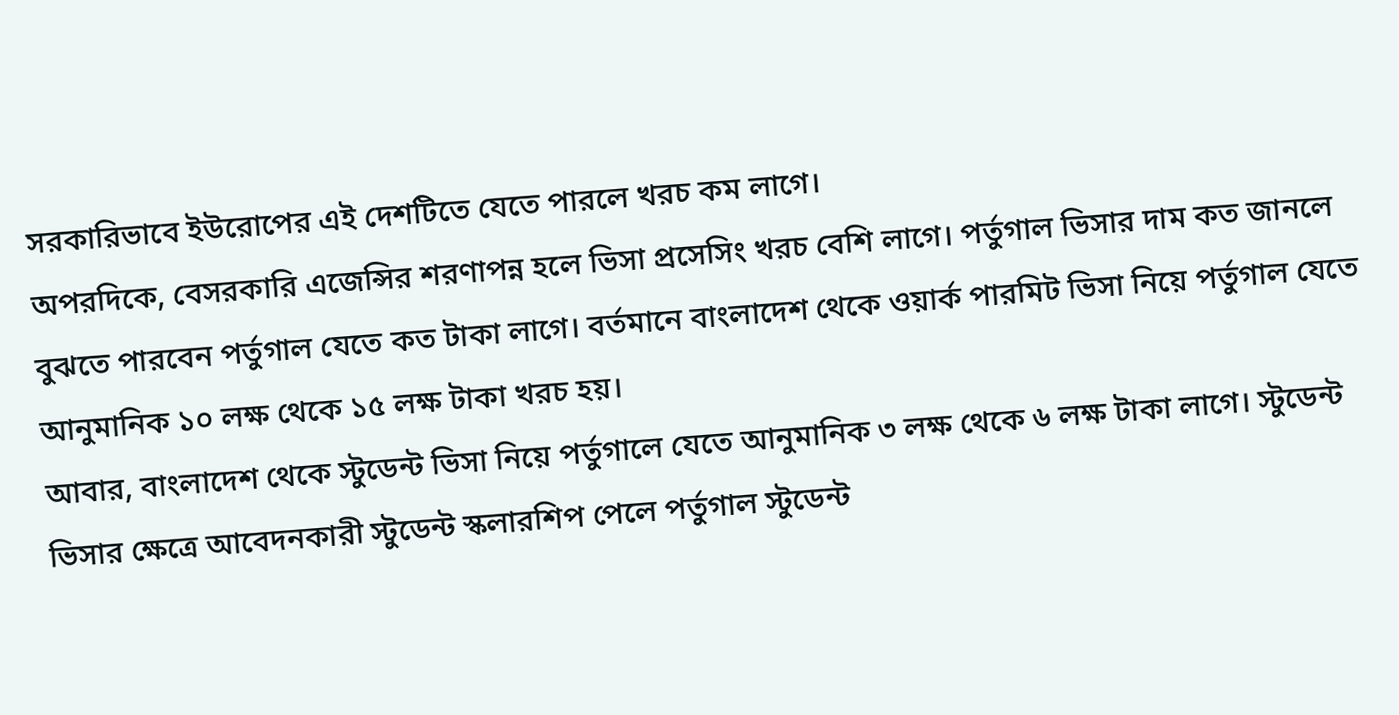সরকারিভাবে ইউরোপের এই দেশটিতে যেতে পারলে খরচ কম লাগে।
অপরদিকে, বেসরকারি এজেন্সির শরণাপন্ন হলে ভিসা প্রসেসিং খরচ বেশি লাগে। পর্তুগাল ভিসার দাম কত জানলে বুঝতে পারবেন পর্তুগাল যেতে কত টাকা লাগে। বর্তমানে বাংলাদেশ থেকে ওয়ার্ক পারমিট ভিসা নিয়ে পর্তুগাল যেতে আনুমানিক ১০ লক্ষ থেকে ১৫ লক্ষ টাকা খরচ হয়।
আবার, বাংলাদেশ থেকে স্টুডেন্ট ভিসা নিয়ে পর্তুগালে যেতে আনুমানিক ৩ লক্ষ থেকে ৬ লক্ষ টাকা লাগে। স্টুডেন্ট ভিসার ক্ষেত্রে আবেদনকারী স্টুডেন্ট স্কলারশিপ পেলে পর্তুগাল স্টুডেন্ট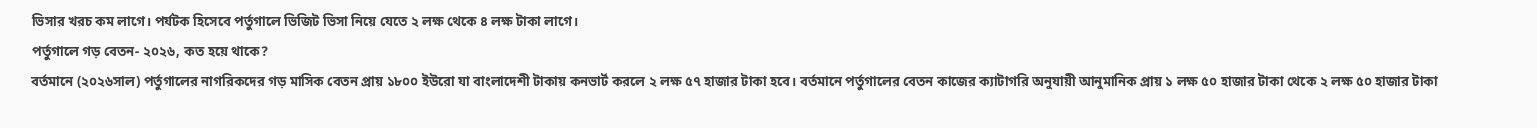ভিসার খরচ কম লাগে। পর্যটক হিসেবে পর্তুগালে ভিজিট ভিসা নিয়ে যেতে ২ লক্ষ থেকে ৪ লক্ষ টাকা লাগে।
পর্তুগালে গড় বেতন- ২০২৬, কত হয়ে থাকে?
বর্তমানে (২০২৬সাল) পর্তুগালের নাগরিকদের গড় মাসিক বেতন প্রায় ১৮০০ ইউরো যা বাংলাদেশী টাকায় কনভার্ট করলে ২ লক্ষ ৫৭ হাজার টাকা হবে। বর্তমানে পর্তুগালের বেতন কাজের ক্যাটাগরি অনুযায়ী আনুমানিক প্রায় ১ লক্ষ ৫০ হাজার টাকা থেকে ২ লক্ষ ৫০ হাজার টাকা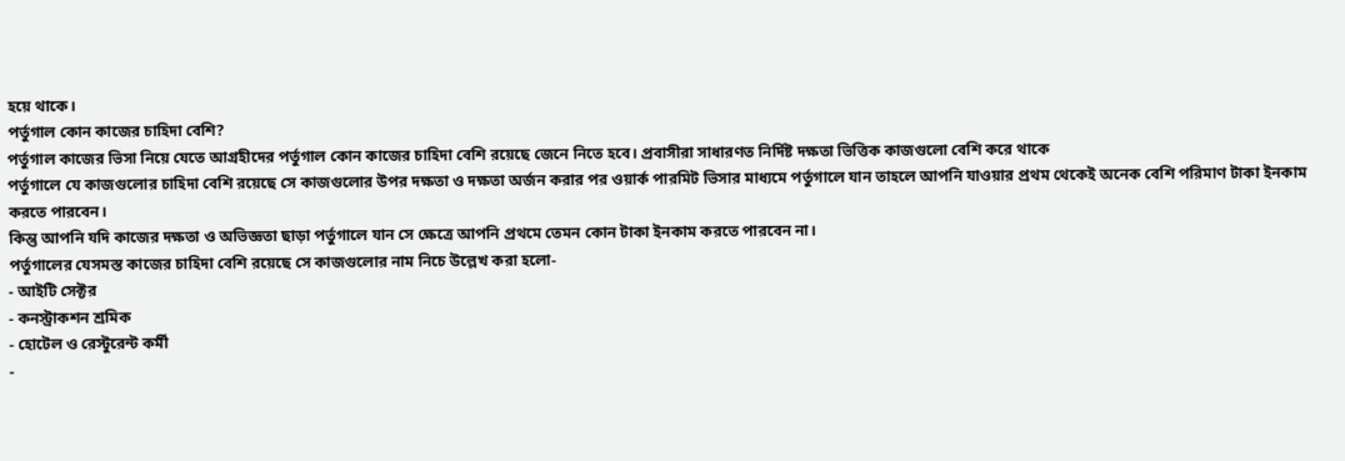হয়ে থাকে।
পর্তুগাল কোন কাজের চাহিদা বেশি?
পর্তুগাল কাজের ভিসা নিয়ে যেতে আগ্রহীদের পর্তুগাল কোন কাজের চাহিদা বেশি রয়েছে জেনে নিতে হবে। প্রবাসীরা সাধারণত নির্দিষ্ট দক্ষতা ভিত্তিক কাজগুলো বেশি করে থাকে
পর্তুগালে যে কাজগুলোর চাহিদা বেশি রয়েছে সে কাজগুলোর উপর দক্ষতা ও দক্ষতা অর্জন করার পর ওয়ার্ক পারমিট ভিসার মাধ্যমে পর্তুগালে যান তাহলে আপনি যাওয়ার প্রথম থেকেই অনেক বেশি পরিমাণ টাকা ইনকাম করতে পারবেন।
কিন্তু আপনি যদি কাজের দক্ষতা ও অভিজ্ঞতা ছাড়া পর্তুগালে যান সে ক্ষেত্রে আপনি প্রথমে তেমন কোন টাকা ইনকাম করতে পারবেন না।
পর্তুগালের যেসমস্ত কাজের চাহিদা বেশি রয়েছে সে কাজগুলোর নাম নিচে উল্লেখ করা হলো-
- আইটি সেক্টর
- কনস্ট্রাকশন শ্রমিক
- হোটেল ও রেস্টুরেন্ট কর্মী
-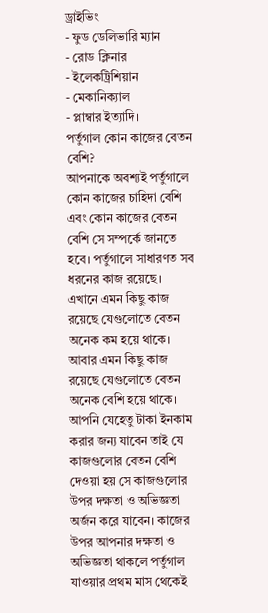ড্রাইভিং
- ফুড ডেলিভারি ম্যান
- রোড ক্লিনার
- ইলেকট্রিশিয়ান
- মেকানিক্যাল
- প্লাম্বার ইত্যাদি।
পর্তুগাল কোন কাজের বেতন বেশি?
আপনাকে অবশ্যই পর্তুগালে কোন কাজের চাহিদা বেশি এবং কোন কাজের বেতন বেশি সে সম্পর্কে জানতে হবে। পর্তুগালে সাধারণত সব ধরনের কাজ রয়েছে। এখানে এমন কিছু কাজ রয়েছে যেগুলোতে বেতন অনেক কম হয়ে থাকে। আবার এমন কিছু কাজ রয়েছে যেগুলোতে বেতন অনেক বেশি হয়ে থাকে।
আপনি যেহেতু টাকা ইনকাম করার জন্য যাবেন তাই যে কাজগুলোর বেতন বেশি দেওয়া হয় সে কাজগুলোর উপর দক্ষতা ও অভিজ্ঞতা অর্জন করে যাবেন। কাজের উপর আপনার দক্ষতা ও অভিজ্ঞতা থাকলে পর্তুগাল যাওয়ার প্রথম মাস থেকেই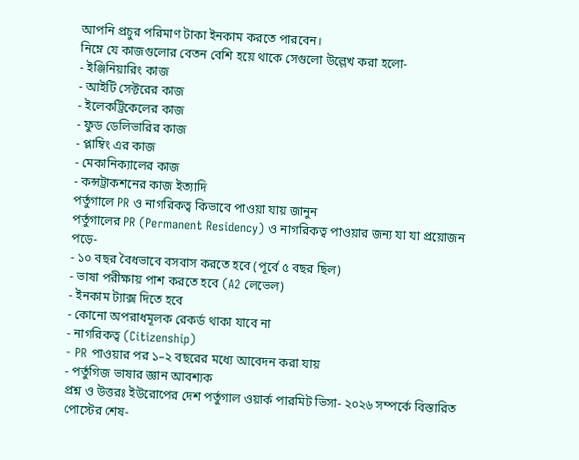আপনি প্রচুর পরিমাণ টাকা ইনকাম করতে পারবেন।
নিম্নে যে কাজগুলোর বেতন বেশি হয়ে থাকে সেগুলো উল্লেখ করা হলো-
- ইঞ্জিনিয়ারিং কাজ
- আইটি সেক্টরের কাজ
- ইলেকট্রিকেলের কাজ
- ফুড ডেলিভারির কাজ
- প্লাম্বিং এর কাজ
- মেকানিক্যালের কাজ
- কন্সট্রাকশনের কাজ ইত্যাদি
পর্তুগালে PR ও নাগরিকত্ব কিভাবে পাওয়া যায় জানুন
পর্তুগালের PR (Permanent Residency) ও নাগরিকত্ব পাওয়ার জন্য যা যা প্রয়োজন পড়ে-
- ১০ বছর বৈধভাবে বসবাস করতে হবে (পূর্বে ৫ বছর ছিল)
- ভাষা পরীক্ষায় পাশ করতে হবে (A2 লেভেল)
- ইনকাম ট্যাক্স দিতে হবে
- কোনো অপরাধমূলক রেকর্ড থাকা যাবে না
- নাগরিকত্ব (Citizenship)
- PR পাওয়ার পর ১–২ বছরের মধ্যে আবেদন করা যায়
- পর্তুগিজ ভাষার জ্ঞান আবশ্যক
প্রশ্ন ও উত্তরঃ ইউরোপের দেশ পর্তুগাল ওয়ার্ক পারমিট ভিসা- ২০২৬ সম্পর্কে বিস্তারিত
পোস্টের শেষ-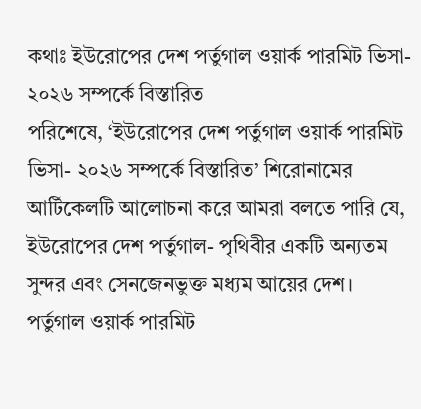কথাঃ ইউরোপের দেশ পর্তুগাল ওয়ার্ক পারমিট ভিসা- ২০২৬ সম্পর্কে বিস্তারিত
পরিশেষে, ‘ইউরোপের দেশ পর্তুগাল ওয়ার্ক পারমিট ভিসা- ২০২৬ সম্পর্কে বিস্তারিত’ শিরোনামের আর্টিকেলটি আলোচনা করে আমরা বলতে পারি যে, ইউরোপের দেশ পর্তুগাল- পৃথিবীর একটি অন্যতম সুন্দর এবং সেনজেনভুক্ত মধ্যম আয়ের দেশ। পর্তুগাল ওয়ার্ক পারমিট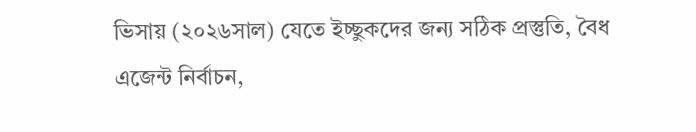ভিসায় (২০২৬সাল) যেতে ইচ্ছুকদের জন্য সঠিক প্রস্তুতি, বৈধ এজেন্ট নির্বাচন,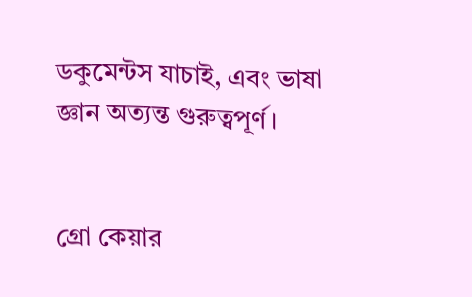ডকুমেন্টস যাচাই, এবং ভাষা জ্ঞান অত্যন্ত গুরুত্বপূর্ণ।


গ্রো কেয়ার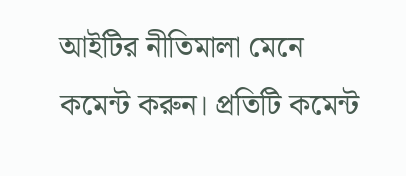আইটির নীতিমালা মেনে কমেন্ট করুন। প্রতিটি কমেন্ট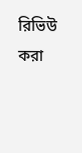রিভিউ করা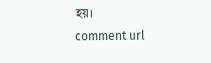হয়।
comment url